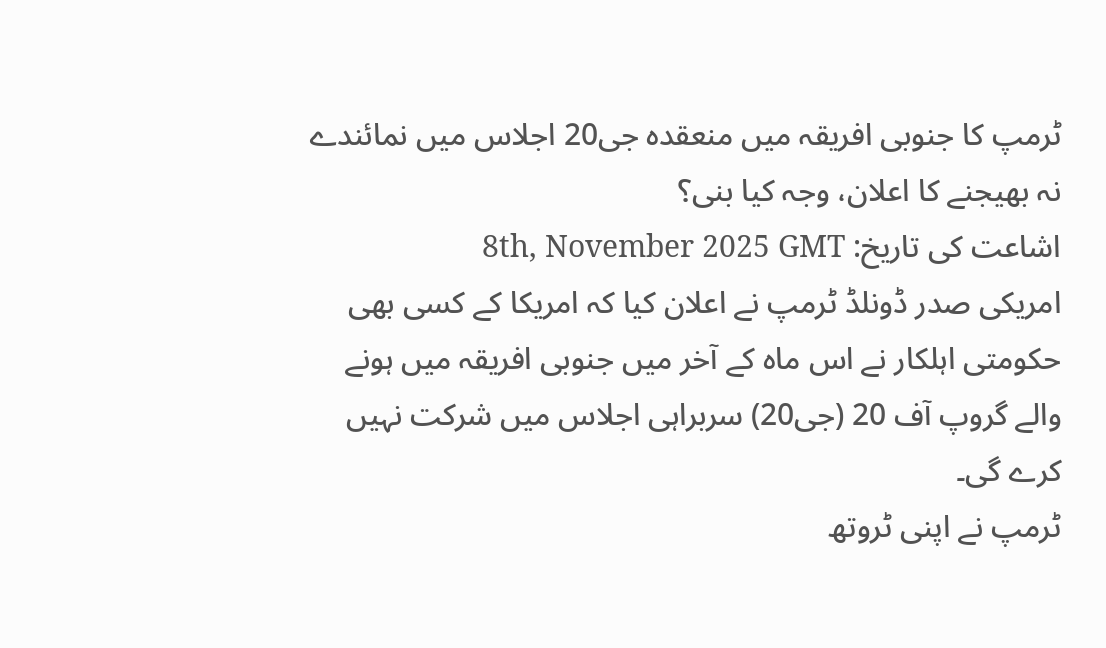ٹرمپ کا جنوبی افریقہ میں منعقدہ جی20 اجلاس میں نمائندے نہ بھیجنے کا اعلان، وجہ کیا بنی؟
اشاعت کی تاریخ: 8th, November 2025 GMT
امریکی صدر ڈونلڈ ٹرمپ نے اعلان کیا کہ امریکا کے کسی بھی حکومتی اہلکار نے اس ماہ کے آخر میں جنوبی افریقہ میں ہونے والے گروپ آف 20 (جی20) سربراہی اجلاس میں شرکت نہیں کرے گی۔
ٹرمپ نے اپنی ٹروتھ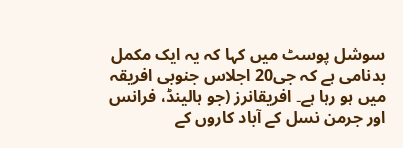سوشل پوسٹ میں کہا کہ یہ ایک مکمل بدنامی ہے کہ جی20 اجلاس جنوبی افریقہ میں ہو رہا ہے۔ افریقانرز (جو ہالینڈ، فرانس اور جرمن نسل کے آباد کاروں کے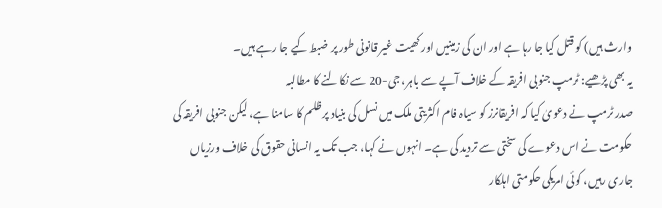وارث ہیں) کو قتل کیا جا رہا ہے اور ان کی زمینیں اور کھیت غیر قانونی طور پر ضبط کیے جا رہے ہیں۔
یہ بھی پڑھیے: ٹرمپ جنوبی افریقہ کے خلاف آپے سے باہر، جی-20 سے نکالنے کا مطالبہ
صدر ٹرمپ نے دعویٰ کیا کہ افریقانرز کو سیاہ فام اکثریتی ملک میں نسل کی بنیاد پر ظلم کا سامنا ہے، لیکن جنوبی افریقہ کی حکومت نے اس دعوے کی سختی سے تردید کی ہے۔ انہوں نے کہا، جب تک یہ انسانی حقوق کی خلاف ورزیاں جاری رہیں، کوئی امریکی حکومتی اہلکار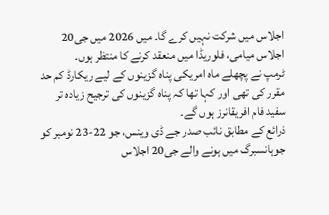اجلاس میں شرکت نہیں کرے گا۔ میں 2026 میں جی20 اجلاس میامی، فلوریڈا میں منعقد کرنے کا منتظر ہوں۔
ٹرمپ نے پچھلے ماہ امریکی پناہ گزینوں کے لیے ریکارڈ کم حد مقرر کی تھی اور کہا تھا کہ پناہ گزینوں کی ترجیح زیادہ تر سفید فام افریقانرز ہوں گے۔
ذرائع کے مطابق نائب صدر جے ڈی وینس، جو 22-23 نومبر کو جوہانسبرگ میں ہونے والے جی20 اجلاس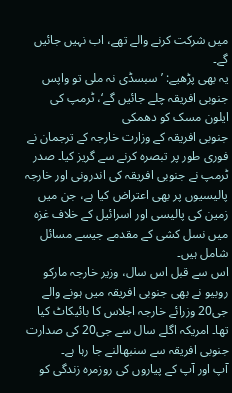میں شرکت کرنے والے تھے، اب نہیں جائیں گے۔
یہ بھی پڑھیے: ’سبسڈی نہ ملی تو واپس جنوبی افریقہ چلے جائیں گے‘، ٹرمپ کی ایلون مسک کو دھمکی
جنوبی افریقہ کے وزارت خارجہ کے ترجمان نے فوری طور پر تبصرہ کرنے سے گریز کیا۔ صدر ٹرمپ نے جنوبی افریقہ کی اندرونی اور خارجہ پالیسیوں پر بھی اعتراض کیا ہے، جن میں زمین کی پالیسی اور اسرائیل کے خلاف غزہ میں نسل کشی کے مقدمے جیسے مسائل شامل ہیں۔
اس سے قبل اس سال، وزیر خارجہ مارکو روبیو نے بھی جنوبی افریقہ میں ہونے والے جی20 وزرائے خارجہ اجلاس کا بائیکاٹ کیا تھا۔ امریکہ اگلے سال سے جی20 کی صدارت جنوبی افریقہ سے سنبھالنے جا رہا ہے۔
آپ اور آپ کے پیاروں کی روزمرہ زندگی کو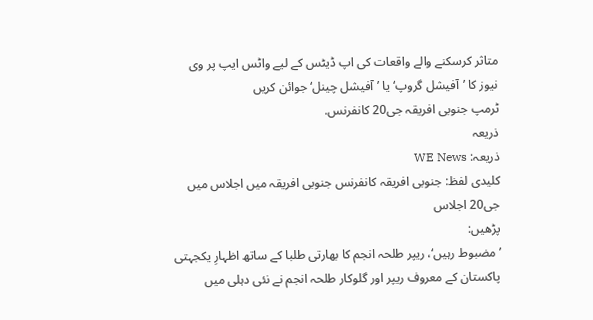متاثر کرسکنے والے واقعات کی اپ ڈیٹس کے لیے واٹس ایپ پر وی نیوز کا ’آفیشل گروپ‘ یا ’آفیشل چینل‘ جوائن کریں
ٹرمپ جنوبی افریقہ جی20 کانفرنس.
ذریعہ
ذریعہ: WE News
کلیدی لفظ: جنوبی افریقہ کانفرنس جنوبی افریقہ میں اجلاس میں جی20 اجلاس
پڑھیں:
’مضبوط رہیں‘، ریپر طلحہ انجم کا بھارتی طلبا کے ساتھ اظہارِ یکجہتی
پاکستان کے معروف ریپر اور گلوکار طلحہ انجم نے نئی دہلی میں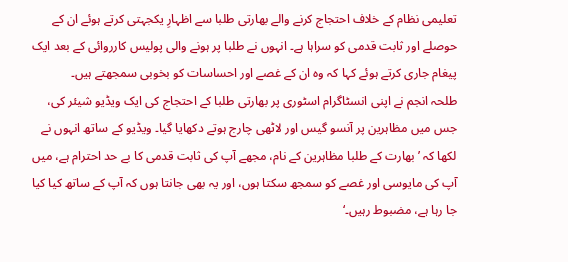تعلیمی نظام کے خلاف احتجاج کرنے والے بھارتی طلبا سے اظہارِ یکجہتی کرتے ہوئے ان کے حوصلے اور ثابت قدمی کو سراہا ہے۔ انہوں نے طلبا پر ہونے والی پولیس کارروائی کے بعد ایک پیغام جاری کرتے ہوئے کہا کہ وہ ان کے غصے اور احساسات کو بخوبی سمجھتے ہیں۔
طلحہ انجم نے اپنی انسٹاگرام اسٹوری پر بھارتی طلبا کے احتجاج کی ایک ویڈیو شیئر کی، جس میں مظاہرین پر آنسو گیس اور لاٹھی چارج ہوتے دکھایا گیا۔ ویڈیو کے ساتھ انہوں نے لکھا کہ ’بھارت کے طلبا مظاہرین کے نام، مجھے آپ کی ثابت قدمی کا بے حد احترام ہے، میں آپ کی مایوسی اور غصے کو سمجھ سکتا ہوں، اور یہ بھی جانتا ہوں کہ آپ کے ساتھ کیا کیا جا رہا ہے، مضبوط رہیں۔‘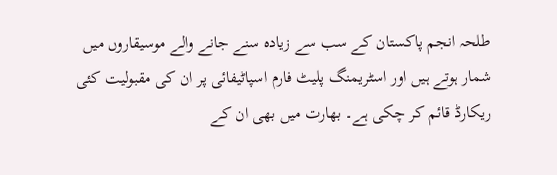طلحہ انجم پاکستان کے سب سے زیادہ سنے جانے والے موسیقاروں میں شمار ہوتے ہیں اور اسٹریمنگ پلیٹ فارم اسپاٹیفائی پر ان کی مقبولیت کئی ریکارڈ قائم کر چکی ہے۔ بھارت میں بھی ان کے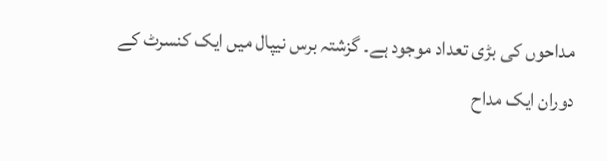مداحوں کی بڑی تعداد موجود ہے۔ گزشتہ برس نیپال میں ایک کنسرٹ کے دوران ایک مداح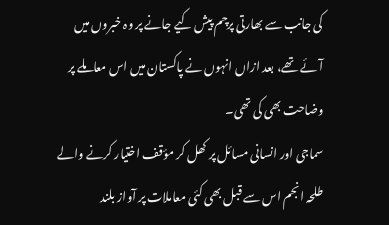کی جانب سے بھارتی پرچم پیش کیے جانے پر وہ خبروں میں آئے تھے، بعد ازاں انہوں نے پاکستان میں اس معاملے پر وضاحت بھی کی تھی۔
سماجی اور انسانی مسائل پر کھل کر مؤقف اختیار کرنے والے طلحہ انجم اس سے قبل بھی کئی معاملات پر آواز بلند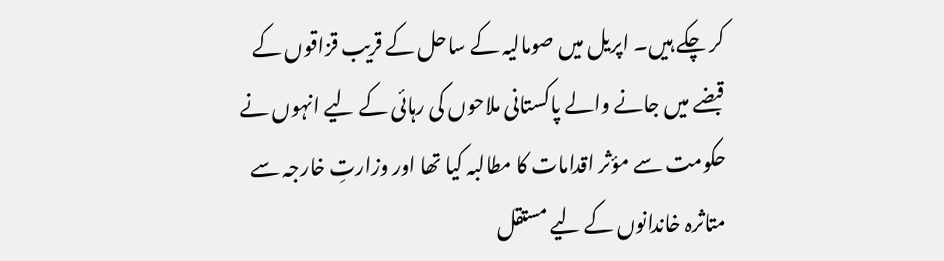کر چکے ہیں۔ اپریل میں صومالیہ کے ساحل کے قریب قزاقوں کے قبضے میں جانے والے پاکستانی ملاحوں کی رہائی کے لیے انہوں نے حکومت سے مؤثر اقدامات کا مطالبہ کیا تھا اور وزارتِ خارجہ سے متاثرہ خاندانوں کے لیے مستقل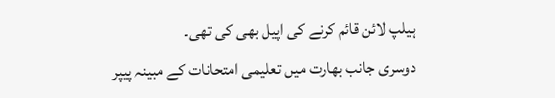ہیلپ لائن قائم کرنے کی اپیل بھی کی تھی۔
دوسری جانب بھارت میں تعلیمی امتحانات کے مبینہ پیپر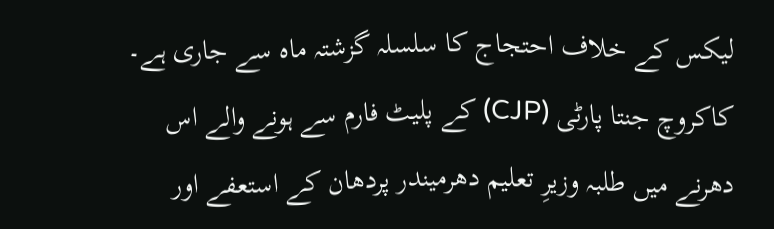لیکس کے خلاف احتجاج کا سلسلہ گزشتہ ماہ سے جاری ہے۔ کاکروچ جنتا پارٹی (CJP) کے پلیٹ فارم سے ہونے والے اس دھرنے میں طلبہ وزیرِ تعلیم دھرمیندر پردھان کے استعفے اور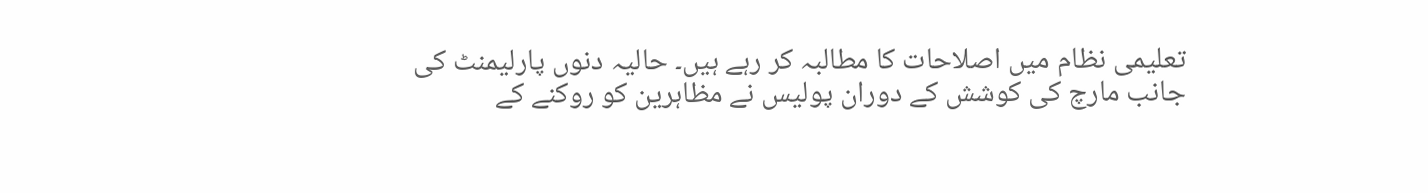تعلیمی نظام میں اصلاحات کا مطالبہ کر رہے ہیں۔ حالیہ دنوں پارلیمنٹ کی جانب مارچ کی کوشش کے دوران پولیس نے مظاہرین کو روکنے کے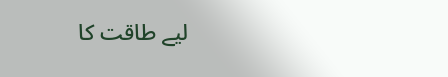لیے طاقت کا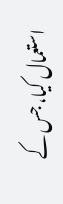استعمال کیا، جس کے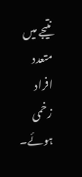نتیجے میں متعدد افراد زخمی ہوئے۔